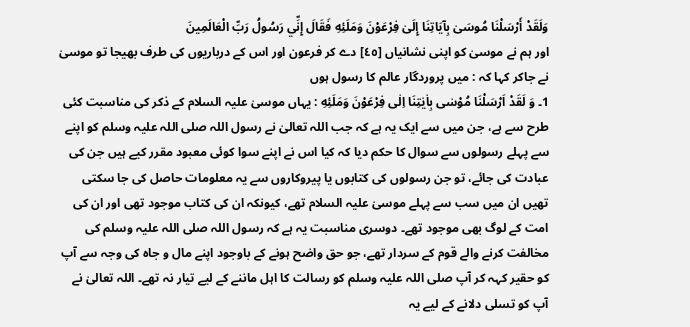وَلَقَدْ أَرْسَلْنَا مُوسَىٰ بِآيَاتِنَا إِلَىٰ فِرْعَوْنَ وَمَلَئِهِ فَقَالَ إِنِّي رَسُولُ رَبِّ الْعَالَمِينَ
اور ہم نے موسیٰ کو اپنی نشانیاں [٤٥] دے کر فرعون اور اس کے درباریوں کی طرف بھیجا تو موسیٰ نے جاکر کہا کہ : میں پروردگار عالم کا رسول ہوں
1۔ وَ لَقَدْ اَرْسَلْنَا مُوْسٰى بِاٰيٰتِنَا اِلٰى فِرْعَوْنَ وَمَلَئِهِ : یہاں موسیٰ علیہ السلام کے ذکر کی مناسبت کئی طرح سے ہے، جن میں سے ایک یہ ہے کہ جب اللہ تعالیٰ نے رسول اللہ صلی اللہ علیہ وسلم کو اپنے سے پہلے رسولوں سے سوال کا حکم دیا کہ کیا اس نے اپنے سوا کوئی معبود مقرر کیے ہیں جن کی عبادت کی جائے، تو جن رسولوں کی کتابوں یا پیروکاروں سے یہ معلومات حاصل کی جا سکتی تھیں ان میں سب سے پہلے موسیٰ علیہ السلام تھے، کیونکہ ان کی کتاب موجود تھی اور ان کی امت کے لوگ بھی موجود تھے۔ دوسری مناسبت یہ ہے کہ رسول اللہ صلی اللہ علیہ وسلم کی مخالفت کرنے والے قوم کے سردار تھے، جو حق واضح ہونے کے باوجود اپنے مال و جاہ کی وجہ سے آپ کو حقیر کہہ کر آپ صلی اللہ علیہ وسلم کو رسالت کا اہل ماننے کے لیے تیار نہ تھے۔ اللہ تعالیٰ نے آپ کو تسلی دلانے کے لیے یہ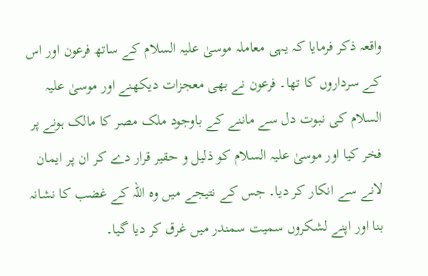واقعہ ذکر فرمایا کہ یہی معاملہ موسیٰ علیہ السلام کے ساتھ فرعون اور اس کے سرداروں کا تھا۔ فرعون نے بھی معجزات دیکھنے اور موسیٰ علیہ السلام کی نبوت دل سے ماننے کے باوجود ملک مصر کا مالک ہونے پر فخر کیا اور موسیٰ علیہ السلام کو ذلیل و حقیر قرار دے کر ان پر ایمان لانے سے انکار کر دیا۔ جس کے نتیجے میں وہ اللہ کے غضب کا نشانہ بنا اور اپنے لشکروں سمیت سمندر میں غرق کر دیا گیا۔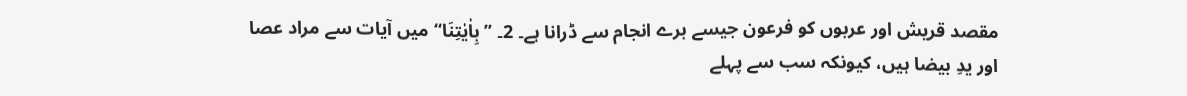مقصد قریش اور عربوں کو فرعون جیسے برے انجام سے ڈرانا ہے۔ 2۔ ’’ بِاٰيٰتِنَا‘‘میں آیات سے مراد عصا اور یدِ بیضا ہیں، کیونکہ سب سے پہلے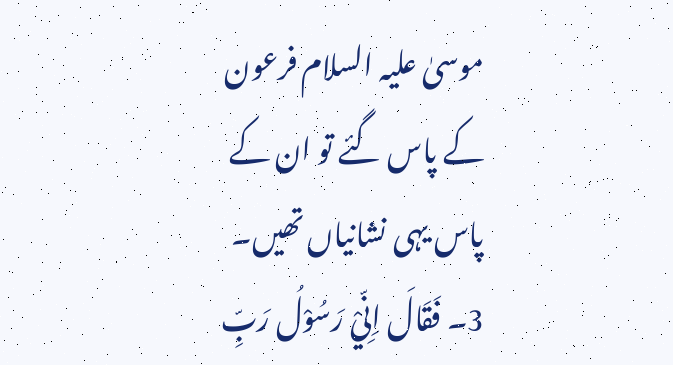موسیٰ علیہ السلام فرعون کے پاس گئے تو ان کے پاس یہی نشانیاں تھیں۔ 3۔ فَقَالَ اِنِّيْ رَسُوْلُ رَبِّ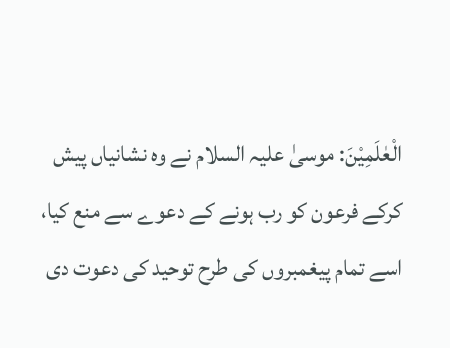الْعٰلَمِيْنَ: موسیٰ علیہ السلام نے وہ نشانیاں پیش کرکے فرعون کو رب ہونے کے دعوے سے منع کیا، اسے تمام پیغمبروں کی طرح توحید کی دعوت دی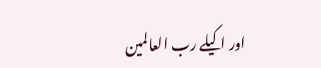اور اکیلے رب العالمین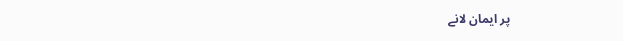پر ایمان لانے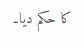کا حکم دیا۔